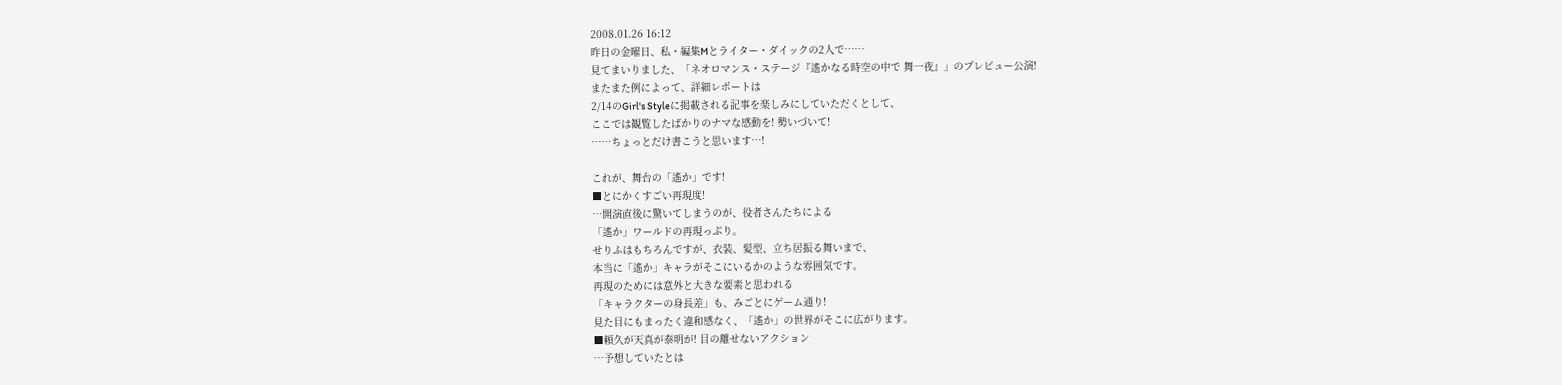2008.01.26 16:12
昨日の金曜日、私・編集Mとライター・ダイックの2人で……
見てまいりました、「ネオロマンス・ステージ『遙かなる時空の中で 舞一夜』」のプレビュー公演!
またまた例によって、詳細レポートは
2/14のGirl's Styleに掲載される記事を楽しみにしていただくとして、
ここでは観覧したばかりのナマな感動を! 勢いづいて!
……ちょっとだけ書こうと思います…!

これが、舞台の「遙か」です!
■とにかくすごい再現度!
…開演直後に驚いてしまうのが、役者さんたちによる
「遙か」ワールドの再現っぷり。
せりふはもちろんですが、衣装、髪型、立ち居振る舞いまで、
本当に「遙か」キャラがそこにいるかのような雰囲気です。
再現のためには意外と大きな要素と思われる
「キャラクターの身長差」も、みごとにゲーム通り!
見た目にもまったく違和感なく、「遙か」の世界がそこに広がります。
■頼久が天真が泰明が! 目の離せないアクション
…予想していたとは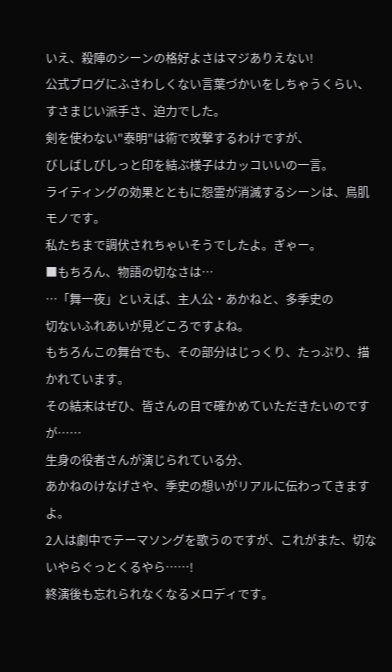いえ、殺陣のシーンの格好よさはマジありえない!
公式ブログにふさわしくない言葉づかいをしちゃうくらい、
すさまじい派手さ、迫力でした。
剣を使わない"泰明"は術で攻撃するわけですが、
びしばしびしっと印を結ぶ様子はカッコいいの一言。
ライティングの効果とともに怨霊が消滅するシーンは、鳥肌モノです。
私たちまで調伏されちゃいそうでしたよ。ぎゃー。
■もちろん、物語の切なさは…
…「舞一夜」といえば、主人公・あかねと、多季史の
切ないふれあいが見どころですよね。
もちろんこの舞台でも、その部分はじっくり、たっぷり、描かれています。
その結末はぜひ、皆さんの目で確かめていただきたいのですが……
生身の役者さんが演じられている分、
あかねのけなげさや、季史の想いがリアルに伝わってきますよ。
2人は劇中でテーマソングを歌うのですが、これがまた、切ないやらぐっとくるやら……!
終演後も忘れられなくなるメロディです。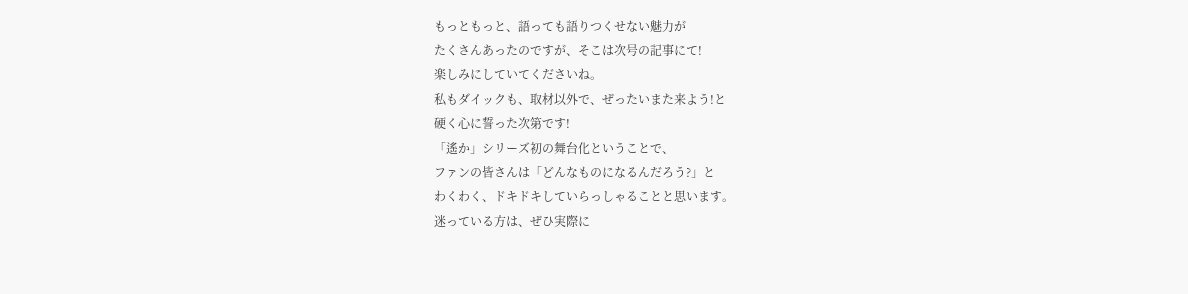もっともっと、語っても語りつくせない魅力が
たくさんあったのですが、そこは次号の記事にて!
楽しみにしていてくださいね。
私もダイックも、取材以外で、ぜったいまた来よう!と
硬く心に誓った次第です!
「遙か」シリーズ初の舞台化ということで、
ファンの皆さんは「どんなものになるんだろう?」と
わくわく、ドキドキしていらっしゃることと思います。
迷っている方は、ぜひ実際に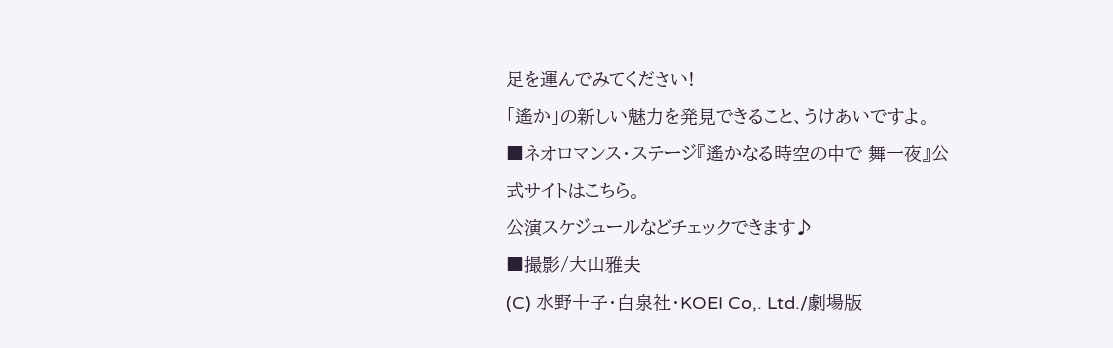足を運んでみてください!
「遙か」の新しい魅力を発見できること、うけあいですよ。
■ネオロマンス・ステージ『遙かなる時空の中で 舞一夜』公式サイトはこちら。
公演スケジュールなどチェックできます♪
■撮影/大山雅夫
(C) 水野十子・白泉社・KOEI Co,. Ltd./劇場版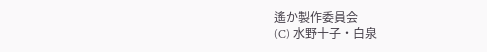遙か製作委員会
(C) 水野十子・白泉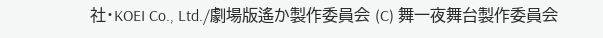社・KOEI Co., Ltd./劇場版遙か製作委員会 (C) 舞一夜舞台製作委員会